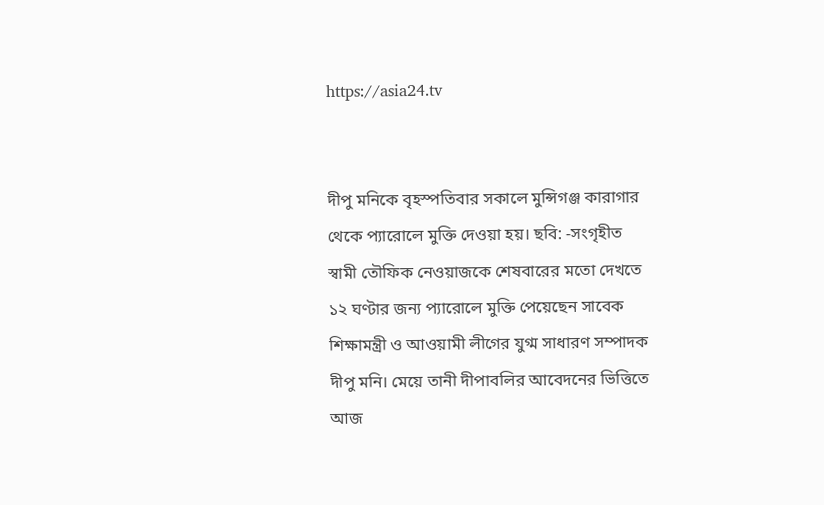https://asia24.tv


দীপু মনিকে বৃহস্পতিবার সকালে মুন্সিগঞ্জ কারাগার থেকে প্যারোলে মুক্তি দেওয়া হয়। ছবি: -সংগৃহীত
স্বামী তৌফিক নেওয়াজকে শেষবারের মতো দেখতে ১২ ঘণ্টার জন্য প্যারোলে মুক্তি পেয়েছেন সাবেক শিক্ষামন্ত্রী ও আওয়ামী লীগের যুগ্ম সাধারণ সম্পাদক দীপু মনি। মেয়ে তানী দীপাবলির আবেদনের ভিত্তিতে আজ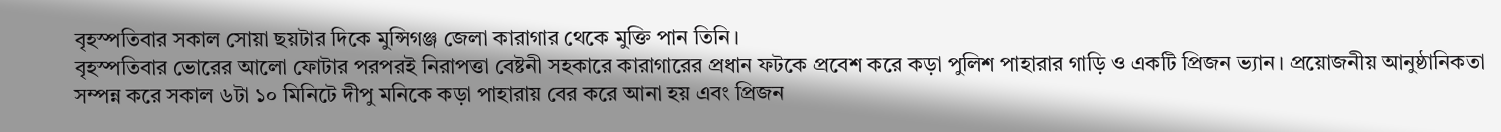বৃহস্পতিবার সকাল সোয়া ছয়টার দিকে মুন্সিগঞ্জ জেলা কারাগার থেকে মুক্তি পান তিনি।
বৃহস্পতিবার ভোরের আলো ফোটার পরপরই নিরাপত্তা বেষ্টনী সহকারে কারাগারের প্রধান ফটকে প্রবেশ করে কড়া পুলিশ পাহারার গাড়ি ও একটি প্রিজন ভ্যান। প্রয়োজনীয় আনুষ্ঠানিকতা সম্পন্ন করে সকাল ৬টা ১০ মিনিটে দীপু মনিকে কড়া পাহারায় বের করে আনা হয় এবং প্রিজন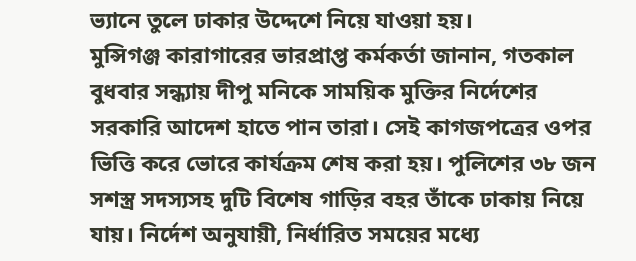ভ্যানে তুলে ঢাকার উদ্দেশে নিয়ে যাওয়া হয়।
মুন্সিগঞ্জ কারাগারের ভারপ্রাপ্ত কর্মকর্তা জানান, গতকাল বুধবার সন্ধ্যায় দীপু মনিকে সাময়িক মুক্তির নির্দেশের সরকারি আদেশ হাতে পান তারা। সেই কাগজপত্রের ওপর ভিত্তি করে ভোরে কার্যক্রম শেষ করা হয়। পুলিশের ৩৮ জন সশস্ত্র সদস্যসহ দুটি বিশেষ গাড়ির বহর তাঁকে ঢাকায় নিয়ে যায়। নির্দেশ অনুযায়ী, নির্ধারিত সময়ের মধ্যে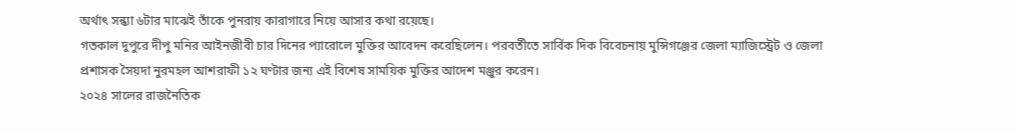অর্থাৎ সন্ধ্যা ৬টার মাঝেই তাঁকে পুনরায় কারাগারে নিয়ে আসার কথা রয়েছে।
গতকাল দুপুরে দীপু মনির আইনজীবী চার দিনের প্যারোলে মুক্তির আবেদন করেছিলেন। পরবর্তীতে সার্বিক দিক বিবেচনায় মুন্সিগঞ্জের জেলা ম্যাজিস্ট্রেট ও জেলা প্রশাসক সৈয়দা নুরমহল আশরাফী ১২ ঘণ্টার জন্য এই বিশেষ সাময়িক মুক্তির আদেশ মঞ্জুর করেন।
২০২৪ সালের রাজনৈতিক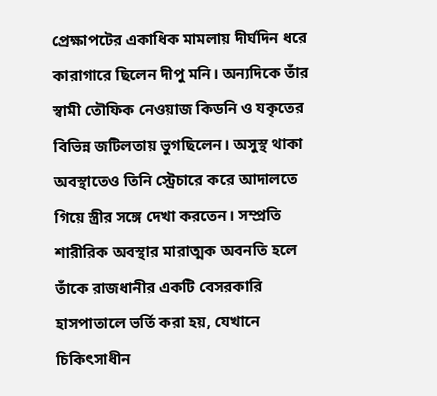প্রেক্ষাপটের একাধিক মামলায় দীর্ঘদিন ধরে কারাগারে ছিলেন দীপু মনি। অন্যদিকে তাঁর স্বামী তৌফিক নেওয়াজ কিডনি ও যকৃতের বিভিন্ন জটিলতায় ভুগছিলেন। অসুস্থ থাকা অবস্থাতেও তিনি স্ট্রেচারে করে আদালতে গিয়ে স্ত্রীর সঙ্গে দেখা করতেন। সম্প্রতি শারীরিক অবস্থার মারাত্মক অবনতি হলে তাঁকে রাজধানীর একটি বেসরকারি হাসপাতালে ভর্তি করা হয়, যেখানে চিকিৎসাধীন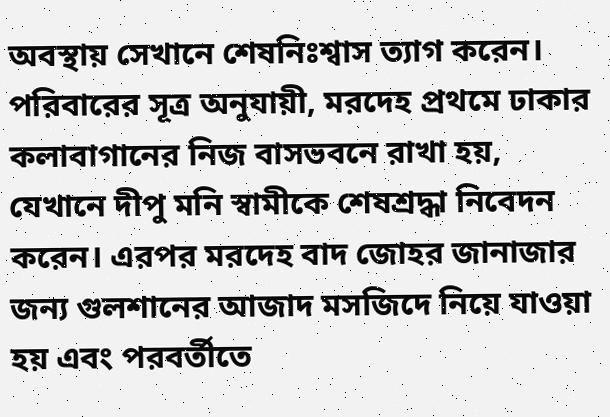অবস্থায় সেখানে শেষনিঃশ্বাস ত্যাগ করেন।
পরিবারের সূত্র অনুযায়ী, মরদেহ প্রথমে ঢাকার কলাবাগানের নিজ বাসভবনে রাখা হয়, যেখানে দীপু মনি স্বামীকে শেষশ্রদ্ধা নিবেদন করেন। এরপর মরদেহ বাদ জোহর জানাজার জন্য গুলশানের আজাদ মসজিদে নিয়ে যাওয়া হয় এবং পরবর্তীতে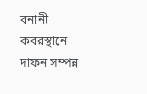বনানী কবরস্থানে দাফন সম্পন্ন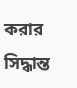করার সিদ্ধান্ত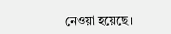নেওয়া হয়েছে।